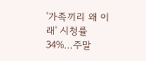'가족끼리 왜 이래' 시청률 34%…주말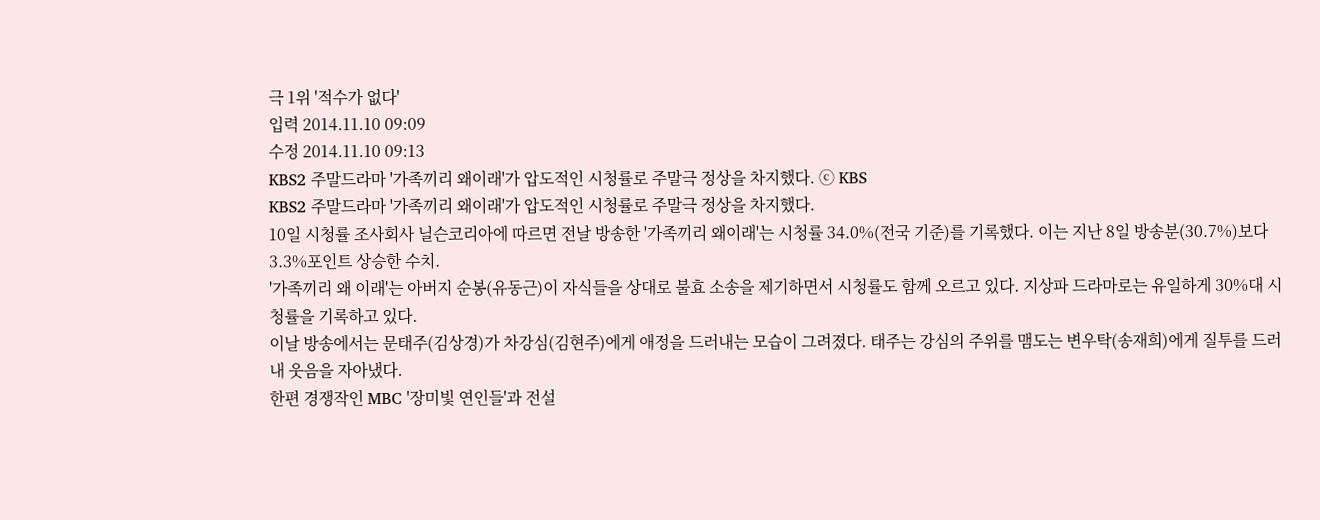극 1위 '적수가 없다'
입력 2014.11.10 09:09
수정 2014.11.10 09:13
KBS2 주말드라마 '가족끼리 왜이래'가 압도적인 시청률로 주말극 정상을 차지했다. ⓒ KBS
KBS2 주말드라마 '가족끼리 왜이래'가 압도적인 시청률로 주말극 정상을 차지했다.
10일 시청률 조사회사 닐슨코리아에 따르면 전날 방송한 '가족끼리 왜이래'는 시청률 34.0%(전국 기준)를 기록했다. 이는 지난 8일 방송분(30.7%)보다 3.3%포인트 상승한 수치.
'가족끼리 왜 이래'는 아버지 순봉(유동근)이 자식들을 상대로 불효 소송을 제기하면서 시청률도 함께 오르고 있다. 지상파 드라마로는 유일하게 30%대 시청률을 기록하고 있다.
이날 방송에서는 문태주(김상경)가 차강심(김현주)에게 애정을 드러내는 모습이 그려졌다. 태주는 강심의 주위를 맴도는 변우탁(송재희)에게 질투를 드러내 웃음을 자아냈다.
한편 경쟁작인 MBC '장미빛 연인들'과 전설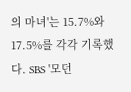의 마녀'는 15.7%와 17.5%를 각각 기록했다. SBS '모던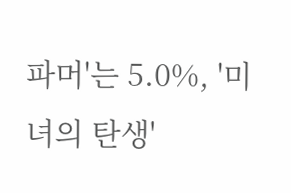파머'는 5.0%, '미녀의 탄생'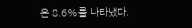은 8.6%를 나타냈다.